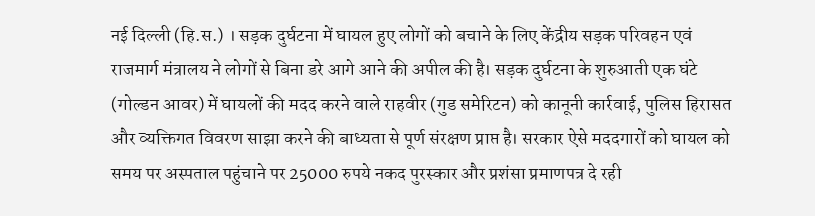नई दिल्ली (हि.स.) । सड़क दुर्घटना में घायल हुए लोगों को बचाने के लिए केंद्रीय सड़क परिवहन एवं राजमार्ग मंत्रालय ने लोगों से बिना डरे आगे आने की अपील की है। सड़क दुर्घटना के शुरुआती एक घंटे (गोल्डन आवर) में घायलों की मदद करने वाले राहवीर (गुड समेरिटन) को कानूनी कार्रवाई, पुलिस हिरासत और व्यक्तिगत विवरण साझा करने की बाध्यता से पूर्ण संरक्षण प्राप्त है। सरकार ऐसे मददगारों को घायल को समय पर अस्पताल पहुंचाने पर 25000 रुपये नकद पुरस्कार और प्रशंसा प्रमाणपत्र दे रही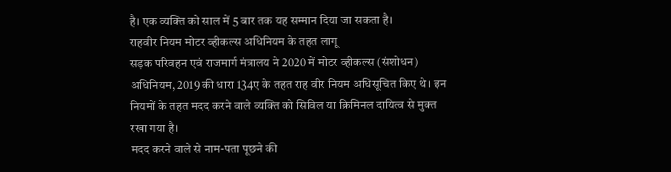है। एक व्यक्ति को साल में 5 बार तक यह सम्मान दिया जा सकता है।
राहवीर नियम मोटर व्हीकल्स अधिनियम के तहत लागू
सड़क परिवहन एवं राजमार्ग मंत्रालय ने 2020 में मोटर व्हीकल्स (संशोधन) अधिनियम, 2019 की धारा 134ए के तहत राह वीर नियम अधिसूचित किए थे। इन नियमों के तहत मदद करने वाले व्यक्ति को सिविल या क्रिमिनल दायित्व से मुक्त रखा गया है।
मदद करने वाले से नाम-पता पूछने की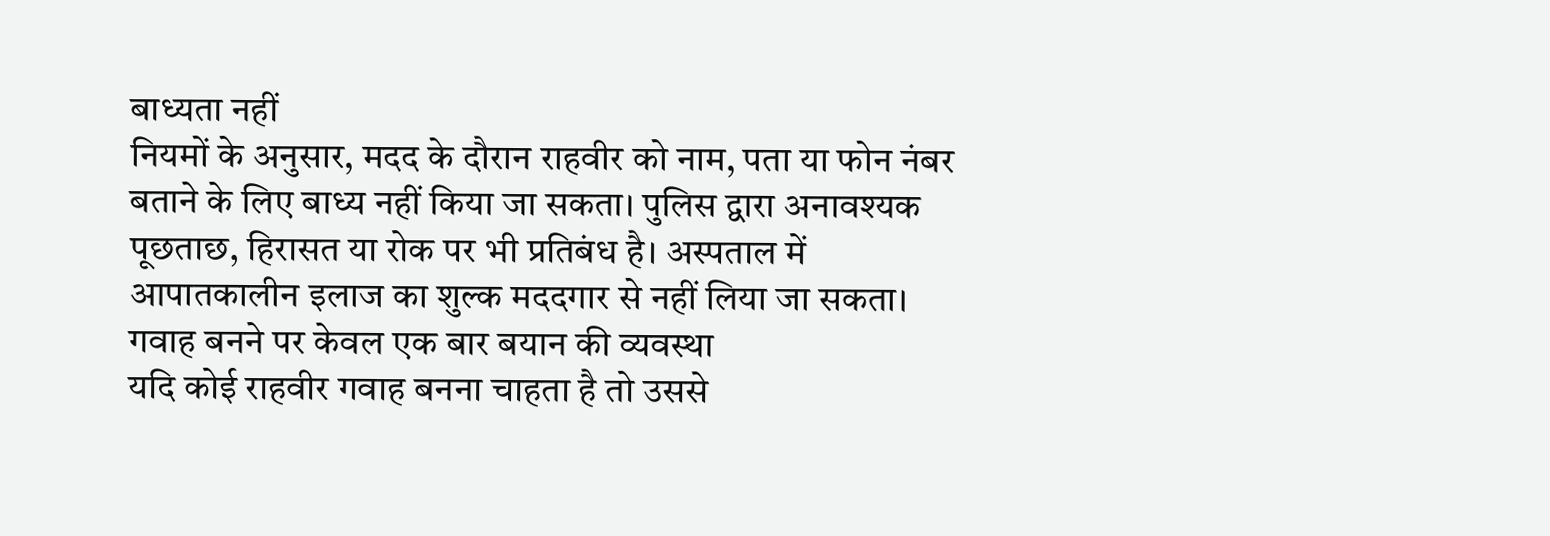बाध्यता नहीं
नियमों के अनुसार, मदद के दौरान राहवीर को नाम, पता या फोन नंबर बताने के लिए बाध्य नहीं किया जा सकता। पुलिस द्वारा अनावश्यक पूछताछ, हिरासत या रोक पर भी प्रतिबंध है। अस्पताल में आपातकालीन इलाज का शुल्क मददगार से नहीं लिया जा सकता।
गवाह बनने पर केवल एक बार बयान की व्यवस्था
यदि कोई राहवीर गवाह बनना चाहता है तो उससे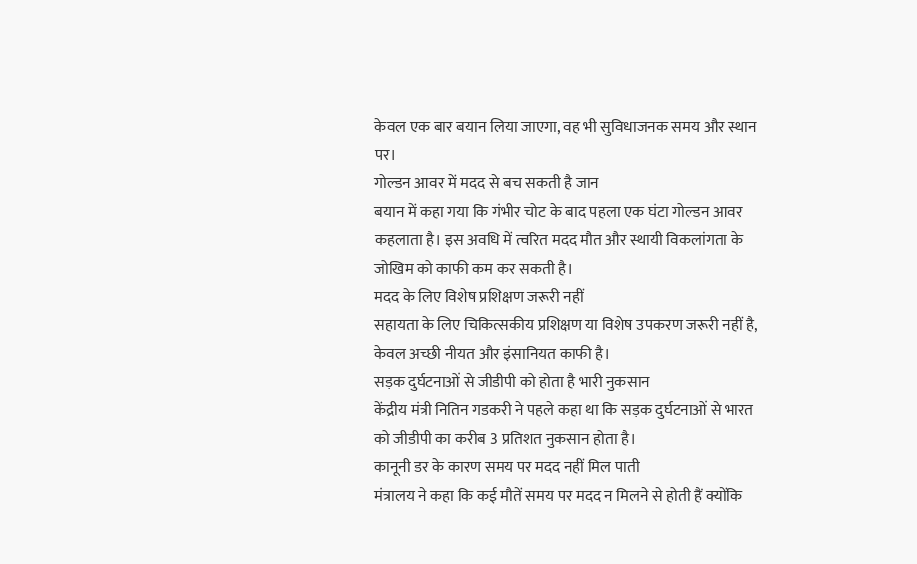केवल एक बार बयान लिया जाएगा, वह भी सुविधाजनक समय और स्थान पर।
गोल्डन आवर में मदद से बच सकती है जान
बयान में कहा गया कि गंभीर चोट के बाद पहला एक घंटा गोल्डन आवर कहलाता है। इस अवधि में त्वरित मदद मौत और स्थायी विकलांगता के जोखिम को काफी कम कर सकती है।
मदद के लिए विशेष प्रशिक्षण जरूरी नहीं
सहायता के लिए चिकित्सकीय प्रशिक्षण या विशेष उपकरण जरूरी नहीं है, केवल अच्छी नीयत और इंसानियत काफी है।
सड़क दुर्घटनाओं से जीडीपी को होता है भारी नुकसान
केंद्रीय मंत्री नितिन गडकरी ने पहले कहा था कि सड़क दुर्घटनाओं से भारत को जीडीपी का करीब 3 प्रतिशत नुकसान होता है।
कानूनी डर के कारण समय पर मदद नहीं मिल पाती
मंत्रालय ने कहा कि कई मौतें समय पर मदद न मिलने से होती हैं क्योंकि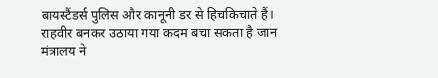बायस्टैंडर्स पुलिस और कानूनी डर से हिचकिचाते हैं।
राहवीर बनकर उठाया गया कदम बचा सकता है जान
मंत्रालय ने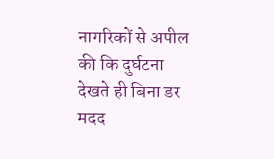नागरिकों से अपील की कि दुर्घटना देखते ही बिना डर मदद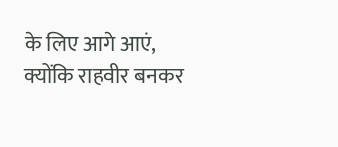के लिए आगे आएं, क्योंकि राहवीर बनकर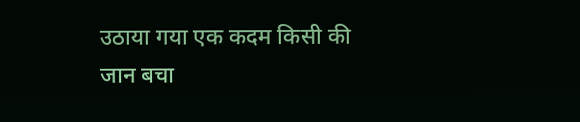उठाया गया एक कदम किसी की जान बचा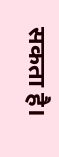सकता है।